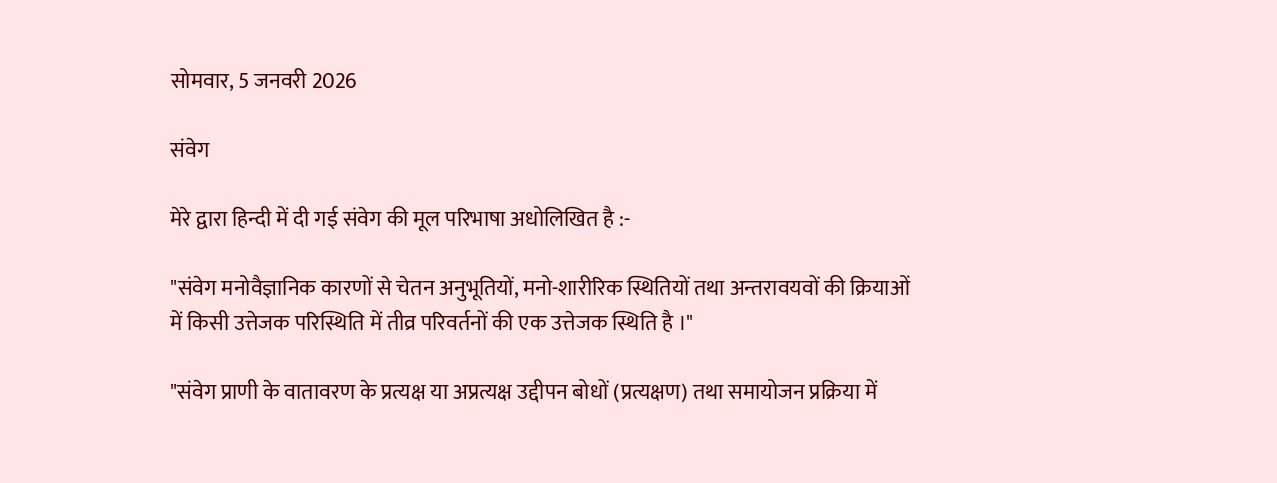सोमवार, 5 जनवरी 2026

संवेग

मेरे द्वारा हिन्दी में दी गई संवेग की मूल परिभाषा अधोलिखित है :-

"संवेग मनोवैज्ञानिक कारणों से चेतन अनुभूतियों, मनो-शारीरिक स्थितियों तथा अन्तरावयवों की क्रियाओं में किसी उत्तेजक परिस्थिति में तीव्र परिवर्तनों की एक उत्तेजक स्थिति है ।"

"संवेग प्राणी के वातावरण के प्रत्यक्ष या अप्रत्यक्ष उद्दीपन बोधों (प्रत्यक्षण) तथा समायोजन प्रक्रिया में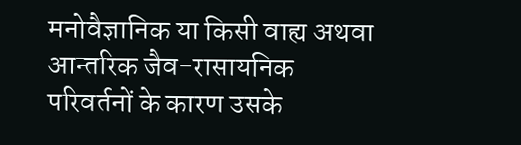मनोवैज्ञानिक या किसी वाह्य अथवा आन्तरिक जैव-रासायनिक परिवर्तनों के कारण उसके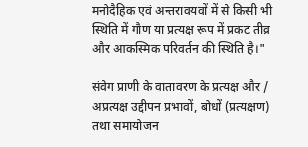मनोदैहिक एवं अन्तरावयवों में से किसी भी स्थिति में गौण या प्रत्यक्ष रूप में प्रकट तीव्र और आकस्मिक परिवर्तन की स्थिति है।"

संवेग प्राणी के वातावरण के प्रत्यक्ष और / अप्रत्यक्ष उद्दीपन प्रभावों, बोधों (प्रत्यक्षण) तथा समायोजन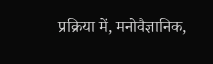प्रक्रिया में, मनोवैज्ञानिक,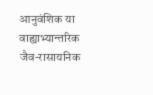आनुवंशिक या वाह्याभ्यान्तरिक जैव-रासायनिक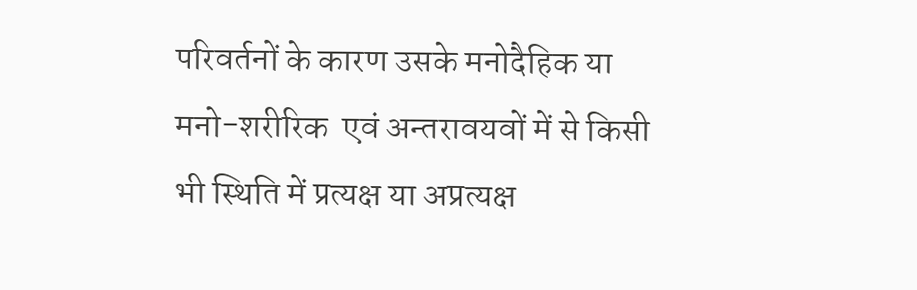परिवर्तनों के कारण उसके मनोदैहिक या मनो-शरीरिक  एवं अन्तरावयवों में से किसी भी स्थिति में प्रत्यक्ष या अप्रत्यक्ष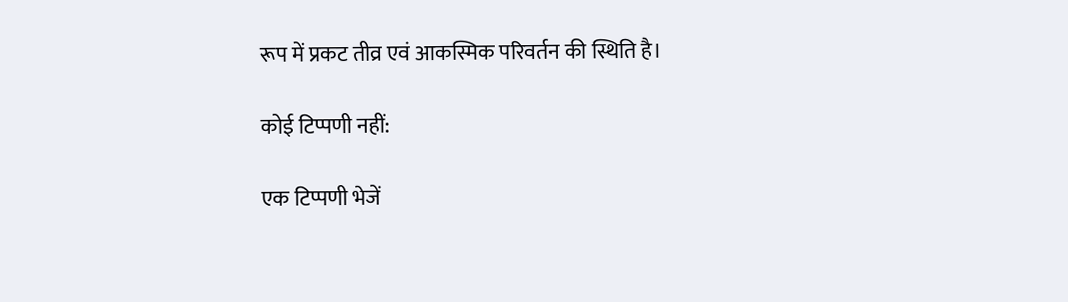रूप में प्रकट तीव्र एवं आकस्मिक परिवर्तन की स्थिति है।

कोई टिप्पणी नहीं:

एक टिप्पणी भेजें